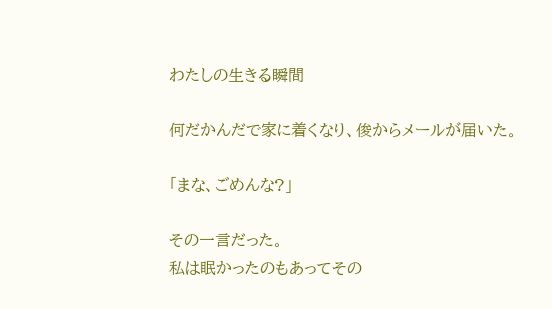わたしの生きる瞬間

何だかんだで家に着くなり、俊からメールが届いた。

「まな、ごめんな?」

その一言だった。
私は眠かったのもあってその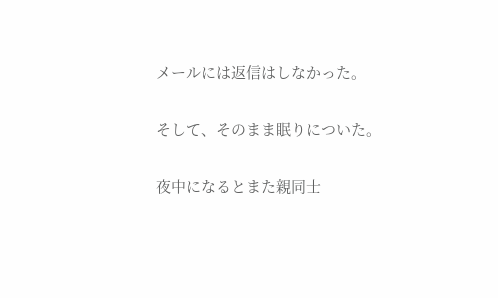メールには返信はしなかった。

そして、そのまま眠りについた。

夜中になるとまた親同士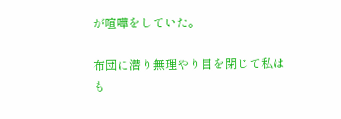が喧嘩をしていた。

布団に潜り無理やり目を閉じて私はも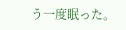う一度眠った。